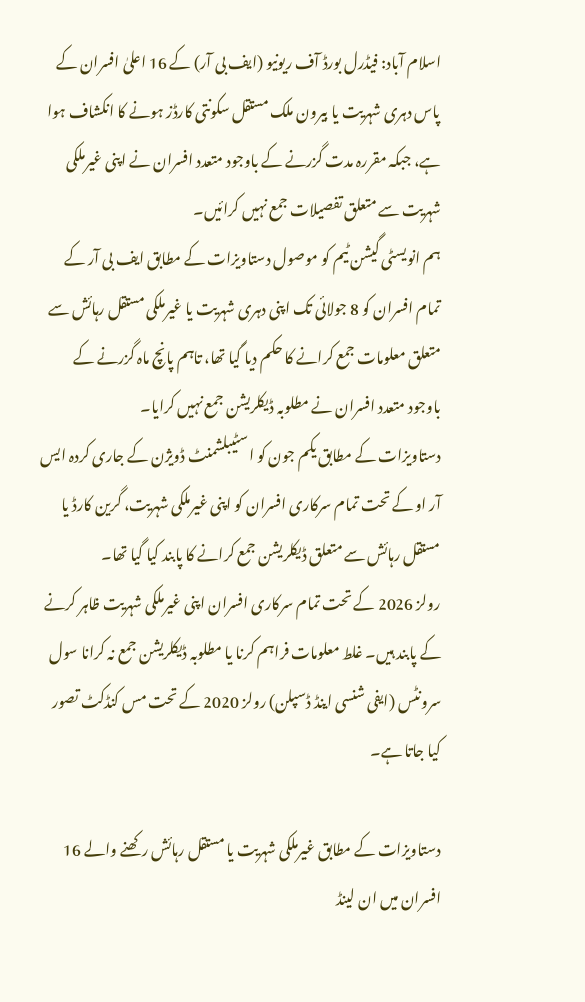اسلام آباد: فیڈرل بورڈ آف ریونیو (ایف بی آر) کے 16 اعلیٰ افسران کے پاس دہری شہریت یا بیرون ملک مستقل سکونتی کارڈز ہونے کا انکشاف ہوا ہے، جبکہ مقررہ مدت گزرنے کے باوجود متعدد افسران نے اپنی غیرملکی شہریت سے متعلق تفصیلات جمع نہیں کرائیں۔
ہم انویسٹی گیشن ٹیم کو موصول دستاویزات کے مطابق ایف بی آر کے تمام افسران کو 8 جولائی تک اپنی دہری شہریت یا غیرملکی مستقل رہائش سے متعلق معلومات جمع کرانے کا حکم دیا گیا تھا، تاہم پانچ ماہ گزرنے کے باوجود متعدد افسران نے مطلوبہ ڈیکلریشن جمع نہیں کرایا۔
دستاویزات کے مطابق یکم جون کو اسٹیبلشمنٹ ڈویژن کے جاری کردہ ایس آر او کے تحت تمام سرکاری افسران کو اپنی غیرملکی شہریت، گرین کارڈ یا مستقل رہائش سے متعلق ڈیکلریشن جمع کرانے کا پابند کیا گیا تھا۔
رولز 2026 کے تحت تمام سرکاری افسران اپنی غیرملکی شہریت ظاہر کرنے کے پابند ہیں۔ غلط معلومات فراہم کرنا یا مطلوبہ ڈیکلریشن جمع نہ کرانا سول سرونٹس (ایفی شنسی اینڈ ڈسپلن) رولز 2020 کے تحت مس کنڈکٹ تصور کیا جاتا ہے۔

دستاویزات کے مطابق غیرملکی شہریت یا مستقل رہائش رکھنے والے 16 افسران میں ان لینڈ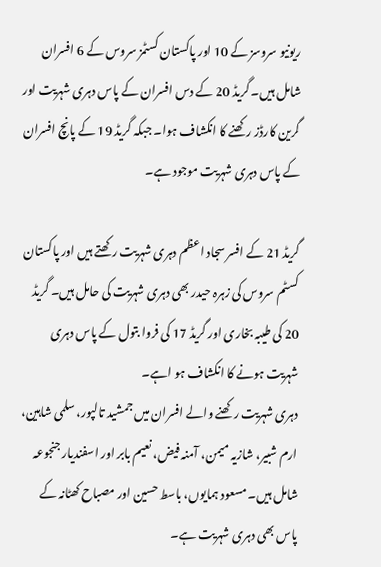ریونیو سروسز کے 10 اور پاکستان کسٹمز سروس کے 6 افسران شامل ہیں۔ گریڈ 20 کے دس افسران کے پاس دہری شہریت اور گرین کارڈز رکھنے کا انکشاف ہوا۔ جبکہ گریڈ 19 کے پانچ افسران کے پاس دہری شہریت موجود ہے۔

گریڈ 21 کے افسر سجاد اعظم دہری شہریت رکھتے ہیں اور پاکستان کسٹم سروس کی زہرہ حیدر بھی دہری شہریت کی حامل ہیں۔ گریڈ 20 کی طیبہ بخاری اور گریڈ 17 کی فروا بتول کے پاس دہری شہریت ہونے کا انکشاف ہو اہے۔
دہری شہریت رکھنے والے افسران میں جمشید تالپور، سلمی شاہین، ارم شبیر، شازیہ میمن، آمنہ فیض، نعیم بابر اور اسفندیار جنجوعہ شامل ہیں۔ مسعود ہمایوں، باسط حسین اور مصباح کھٹانہ کے پاس بھی دہری شہریت ہے۔